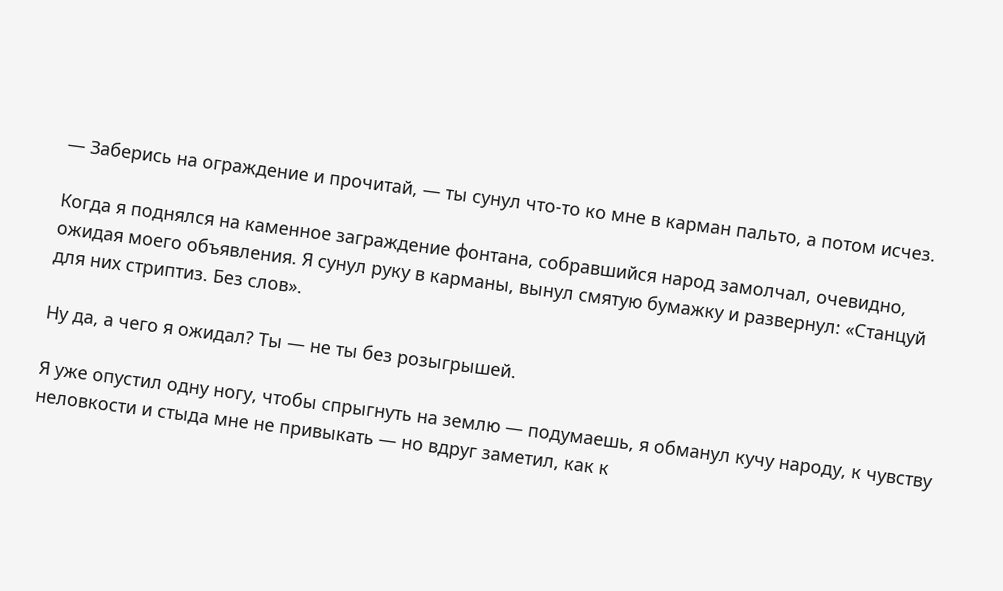— Заберись на ограждение и прочитай, — ты сунул что-то ко мне в карман пальто, а потом исчез.

Когда я поднялся на каменное заграждение фонтана, собравшийся народ замолчал, очевидно, ожидая моего объявления. Я сунул руку в карманы, вынул смятую бумажку и развернул: «Станцуй для них стриптиз. Без слов».

Ну да, а чего я ожидал? Ты — не ты без розыгрышей.

Я уже опустил одну ногу, чтобы спрыгнуть на землю — подумаешь, я обманул кучу народу, к чувству неловкости и стыда мне не привыкать — но вдруг заметил, как к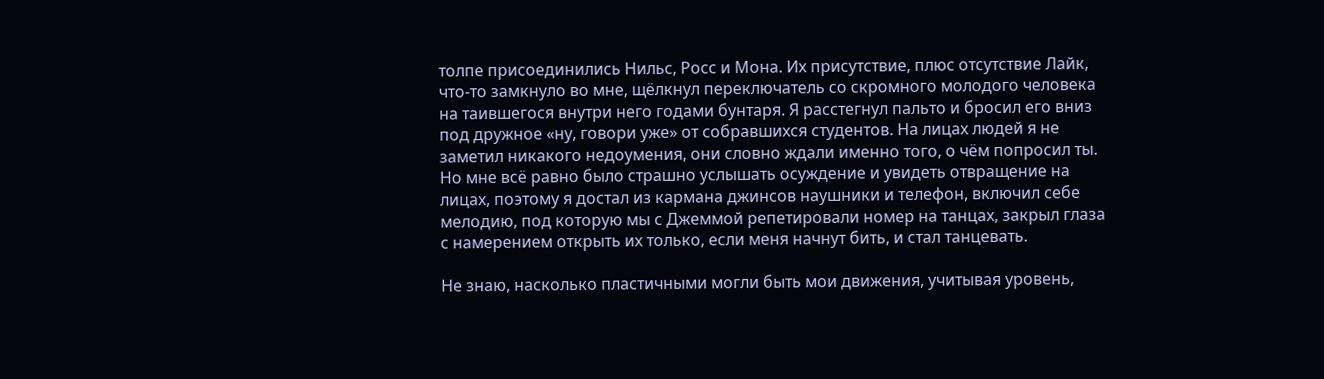толпе присоединились Нильс, Росс и Мона. Их присутствие, плюс отсутствие Лайк, что-то замкнуло во мне, щёлкнул переключатель со скромного молодого человека на таившегося внутри него годами бунтаря. Я расстегнул пальто и бросил его вниз под дружное «ну, говори уже» от собравшихся студентов. На лицах людей я не заметил никакого недоумения, они словно ждали именно того, о чём попросил ты. Но мне всё равно было страшно услышать осуждение и увидеть отвращение на лицах, поэтому я достал из кармана джинсов наушники и телефон, включил себе мелодию, под которую мы с Джеммой репетировали номер на танцах, закрыл глаза с намерением открыть их только, если меня начнут бить, и стал танцевать.

Не знаю, насколько пластичными могли быть мои движения, учитывая уровень,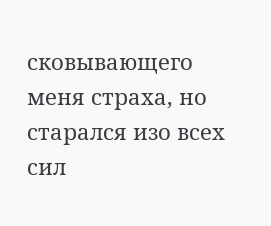сковывающего меня страха, но старался изо всех сил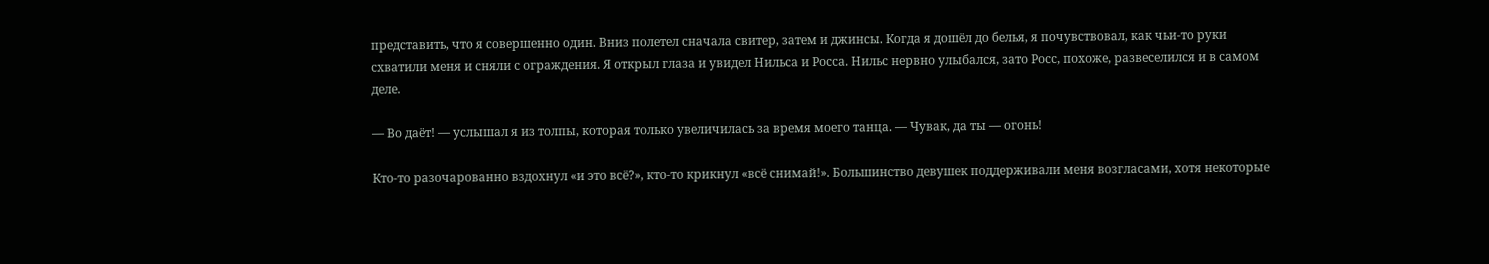представить, что я совершенно один. Вниз полетел сначала свитер, затем и джинсы. Когда я дошёл до белья, я почувствовал, как чьи-то руки схватили меня и сняли с ограждения. Я открыл глаза и увидел Нильса и Росса. Нильс нервно улыбался, зато Росс, похоже, развеселился и в самом деле.

— Во даёт! — услышал я из толпы, которая только увеличилась за время моего танца. — Чувак, да ты — огонь!

Кто-то разочарованно вздохнул «и это всё?», кто-то крикнул «всё снимай!». Большинство девушек поддерживали меня возгласами, хотя некоторые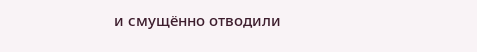и смущённо отводили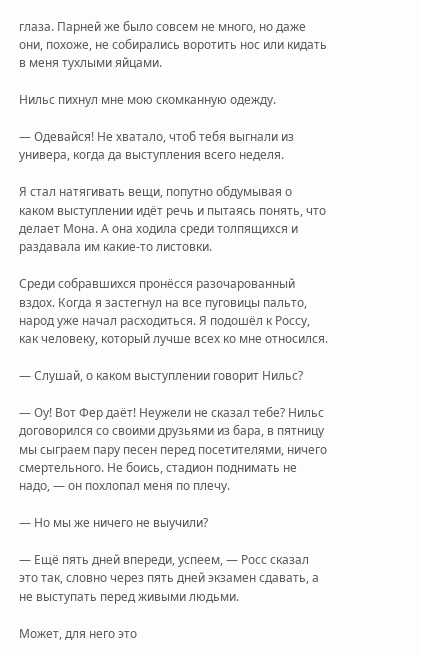глаза. Парней же было совсем не много, но даже они, похоже, не собирались воротить нос или кидать в меня тухлыми яйцами.

Нильс пихнул мне мою скомканную одежду.

— Одевайся! Не хватало, чтоб тебя выгнали из универа, когда да выступления всего неделя.

Я стал натягивать вещи, попутно обдумывая о каком выступлении идёт речь и пытаясь понять, что делает Мона. А она ходила среди толпящихся и раздавала им какие-то листовки.

Среди собравшихся пронёсся разочарованный вздох. Когда я застегнул на все пуговицы пальто, народ уже начал расходиться. Я подошёл к Россу, как человеку, который лучше всех ко мне относился.

— Слушай, о каком выступлении говорит Нильс?

— Оу! Вот Фер даёт! Неужели не сказал тебе? Нильс договорился со своими друзьями из бара, в пятницу мы сыграем пару песен перед посетителями, ничего смертельного. Не боись, стадион поднимать не надо, — он похлопал меня по плечу.

— Но мы же ничего не выучили?

— Ещё пять дней впереди, успеем, — Росс сказал это так, словно через пять дней экзамен сдавать, а не выступать перед живыми людьми.

Может, для него это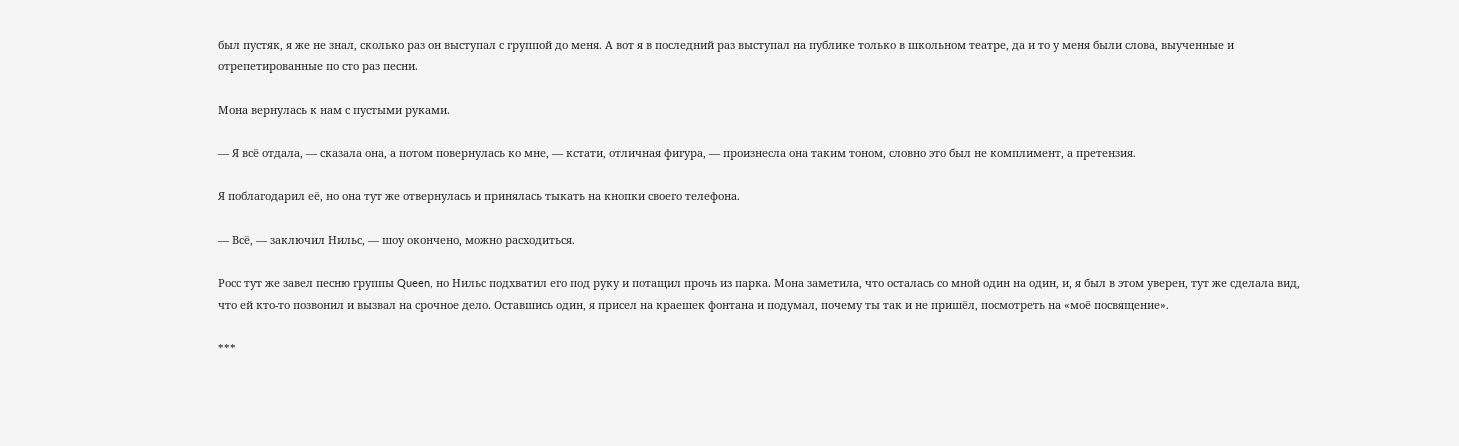был пустяк, я же не знал, сколько раз он выступал с группой до меня. А вот я в последний раз выступал на публике только в школьном театре, да и то у меня были слова, выученные и отрепетированные по сто раз песни.

Мона вернулась к нам с пустыми руками.

— Я всё отдала, — сказала она, а потом повернулась ко мне, — кстати, отличная фигура, — произнесла она таким тоном, словно это был не комплимент, а претензия.

Я поблагодарил её, но она тут же отвернулась и принялась тыкать на кнопки своего телефона.

— Всё, — заключил Нильс, — шоу окончено, можно расходиться.

Росс тут же завел песню группы Queen, но Нильс подхватил его под руку и потащил прочь из парка. Мона заметила, что осталась со мной один на один, и, я был в этом уверен, тут же сделала вид, что ей кто-то позвонил и вызвал на срочное дело. Оставшись один, я присел на краешек фонтана и подумал, почему ты так и не пришёл, посмотреть на «моё посвящение».

***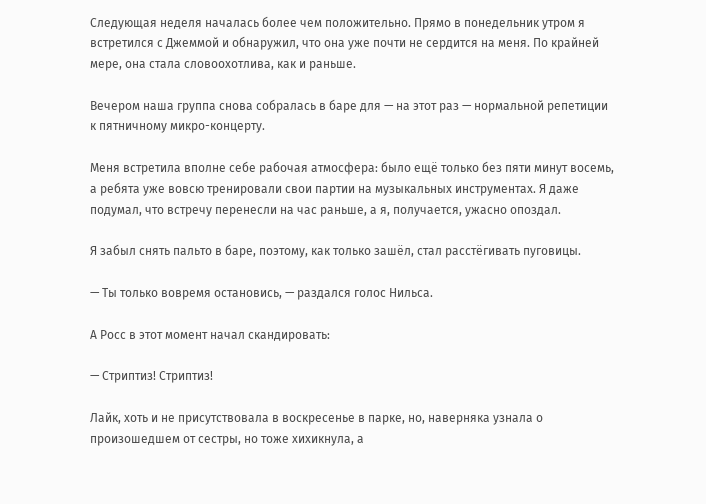Следующая неделя началась более чем положительно. Прямо в понедельник утром я встретился с Джеммой и обнаружил, что она уже почти не сердится на меня. По крайней мере, она стала словоохотлива, как и раньше.

Вечером наша группа снова собралась в баре для — на этот раз — нормальной репетиции к пятничному микро-концерту.

Меня встретила вполне себе рабочая атмосфера: было ещё только без пяти минут восемь, а ребята уже вовсю тренировали свои партии на музыкальных инструментах. Я даже подумал, что встречу перенесли на час раньше, а я, получается, ужасно опоздал.

Я забыл снять пальто в баре, поэтому, как только зашёл, стал расстёгивать пуговицы.

— Ты только вовремя остановись, — раздался голос Нильса.

А Росс в этот момент начал скандировать:

— Стриптиз! Стриптиз!

Лайк, хоть и не присутствовала в воскресенье в парке, но, наверняка узнала о произошедшем от сестры, но тоже хихикнула, а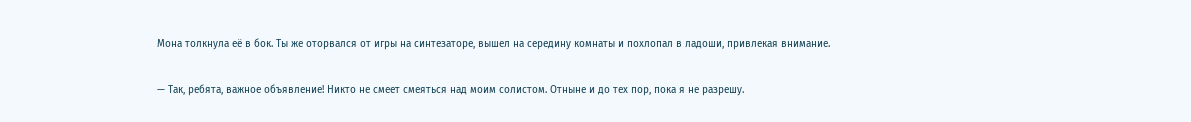Мона толкнула её в бок. Ты же оторвался от игры на синтезаторе, вышел на середину комнаты и похлопал в ладоши, привлекая внимание.

— Так, ребята, важное объявление! Никто не смеет смеяться над моим солистом. Отныне и до тех пор, пока я не разрешу.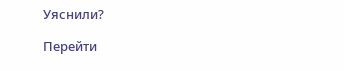Уяснили?

Перейти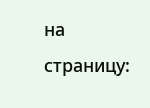на страницу: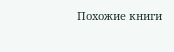Похожие книги